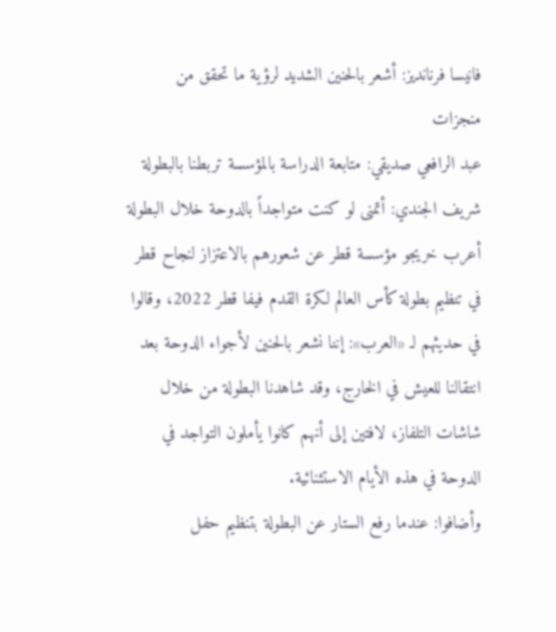فانيسا فرنانديز: أشعر بالحنين الشديد لرؤية ما تحقق من منجزات
عبد الرافعي صديقي: متابعة الدراسة بالمؤسسة تربطنا بالبطولة
شريف الجندي: أتمنى لو كنت متواجداً بالدوحة خلال البطولة
أعرب خريجو مؤسسة قطر عن شعورهم بالاعتزاز لنجاح قطر في تنظيم بطولة كأس العالم لكرة القدم فيفا قطر 2022، وقالوا في حديثهم لـ «العرب»: إننا نشعر بالحنين لأجواء الدوحة بعد انتقالنا للعيش في الخارج، وقد شاهدنا البطولة من خلال شاشات التلفاز، لافتين إلى أنهم كانوا يأملون التواجد في الدوحة في هذه الأيام الاستثنائية.
وأضافوا: عندما رفع الستار عن البطولة بتنظيم حفل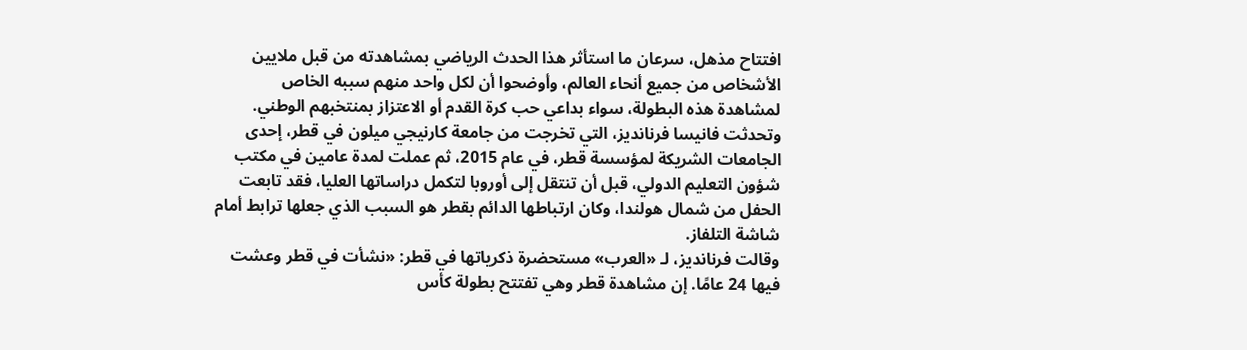افتتاح مذهل، سرعان ما استأثر هذا الحدث الرياضي بمشاهدته من قبل ملايين الأشخاص من جميع أنحاء العالم، وأوضحوا أن لكل واحد منهم سببه الخاص لمشاهدة هذه البطولة، سواء بداعي حب كرة القدم أو الاعتزاز بمنتخبهم الوطني.
وتحدثت فانيسا فرنانديز، التي تخرجت من جامعة كارنيجي ميلون في قطر، إحدى الجامعات الشريكة لمؤسسة قطر، في عام 2015، ثم عملت لمدة عامين في مكتب شؤون التعليم الدولي، قبل أن تنتقل إلى أوروبا لتكمل دراساتها العليا، فقد تابعت الحفل من شمال هولندا، وكان ارتباطها الدائم بقطر هو السبب الذي جعلها ترابط أمام شاشة التلفاز.
وقالت فرنانديز، لـ «العرب» مستحضرة ذكرياتها في قطر: «نشأت في قطر وعشت فيها 24 عامًا. إن مشاهدة قطر وهي تفتتح بطولة كأس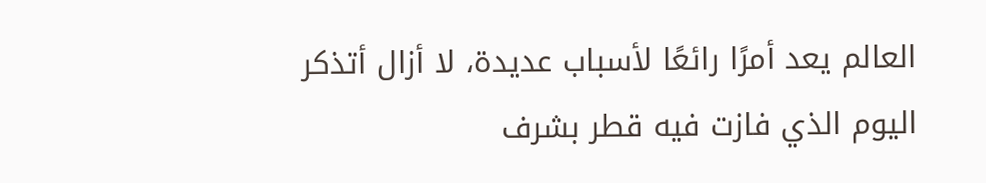العالم يعد أمرًا رائعًا لأسباب عديدة، لا أزال أتذكر اليوم الذي فازت فيه قطر بشرف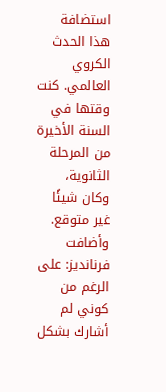استضافة هذا الحدث الكروي العالمي. كنت وقتها في السنة الأخيرة من المرحلة الثانوية، وكان شيئًا غير متوقع.
وأضافت فرنانديز: على الرغم من كوني لم أشارك بشكل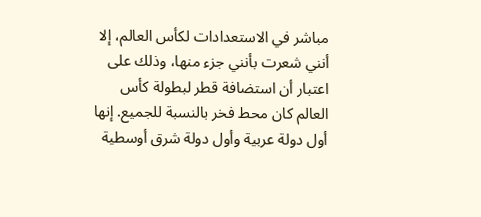مباشر في الاستعدادات لكأس العالم، إلا أنني شعرت بأنني جزء منها، وذلك على اعتبار أن استضافة قطر لبطولة كأس العالم كان محط فخر بالنسبة للجميع. إنها أول دولة عربية وأول دولة شرق أوسطية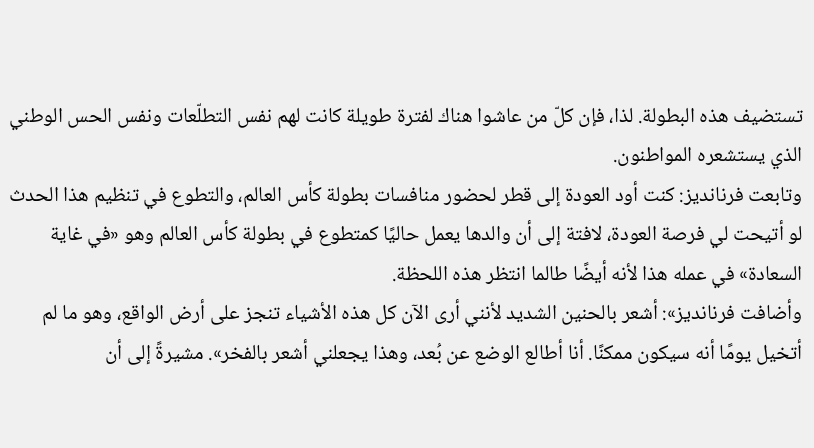تستضيف هذه البطولة. لذا، فإن كلّ من عاشوا هناك لفترة طويلة كانت لهم نفس التطلّعات ونفس الحس الوطني الذي يستشعره المواطنون.
وتابعت فرنانديز: كنت أود العودة إلى قطر لحضور منافسات بطولة كأس العالم، والتطوع في تنظيم هذا الحدث لو أتيحت لي فرصة العودة، لافتة إلى أن والدها يعمل حاليًا كمتطوع في بطولة كأس العالم وهو «في غاية السعادة» في عمله هذا لأنه أيضًا طالما انتظر هذه اللحظة.
وأضافت فرنانديز»: أشعر بالحنين الشديد لأنني أرى الآن كل هذه الأشياء تنجز على أرض الواقع، وهو ما لم أتخيل يومًا أنه سيكون ممكنًا. أنا أطالع الوضع عن بُعد، وهذا يجعلني أشعر بالفخر». مشيرةً إلى أن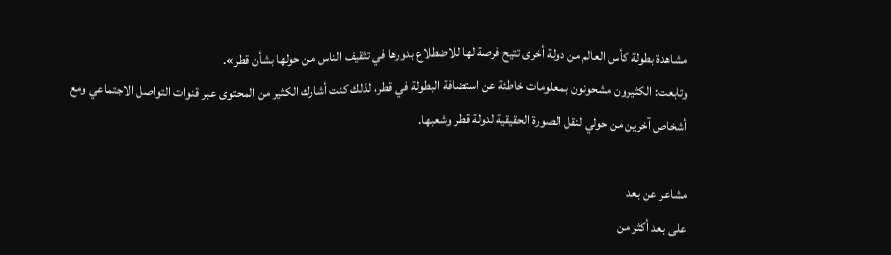مشاهدة بطولة كأس العالم من دولة أخرى تتيح فرصة لها للاضطلاع بدورها في تثقيف الناس من حولها بشأن قطر».
وتابعت: الكثيرون مشحونون بمعلومات خاطئة عن استضافة البطولة في قطر، لذلك كنت أشارك الكثير من المحتوى عبر قنوات التواصل الاجتماعي ومع أشخاص آخرين من حولي لنقل الصورة الحقيقية لدولة قطر وشعبها.

مشاعر عن بعد
على بعد أكثر من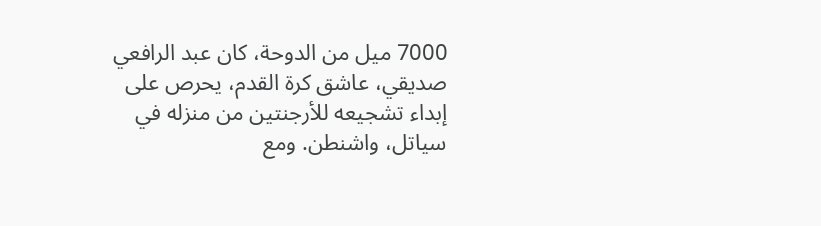7000 ميل من الدوحة، كان عبد الرافعي صديقي، عاشق كرة القدم، يحرص على إبداء تشجيعه للأرجنتين من منزله في سياتل، واشنطن. ومع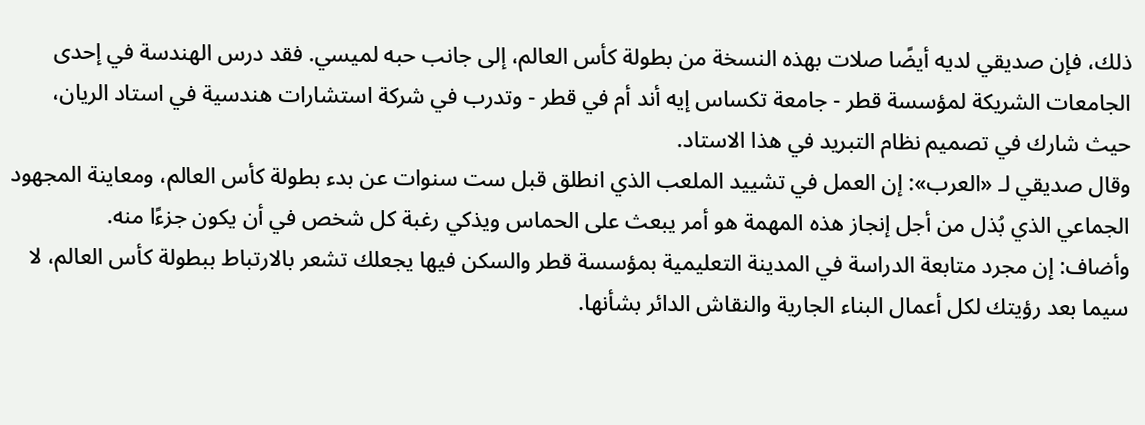ذلك، فإن صديقي لديه أيضًا صلات بهذه النسخة من بطولة كأس العالم، إلى جانب حبه لميسي. فقد درس الهندسة في إحدى الجامعات الشريكة لمؤسسة قطر - جامعة تكساس إيه أند أم في قطر - وتدرب في شركة استشارات هندسية في استاد الريان، حيث شارك في تصميم نظام التبريد في هذا الاستاد.
وقال صديقي لـ «العرب»: إن العمل في تشييد الملعب الذي انطلق قبل ست سنوات عن بدء بطولة كأس العالم، ومعاينة المجهود الجماعي الذي بُذل من أجل إنجاز هذه المهمة هو أمر يبعث على الحماس ويذكي رغبة كل شخص في أن يكون جزءًا منه.
وأضاف: إن مجرد متابعة الدراسة في المدينة التعليمية بمؤسسة قطر والسكن فيها يجعلك تشعر بالارتباط ببطولة كأس العالم، لا سيما بعد رؤيتك لكل أعمال البناء الجارية والنقاش الدائر بشأنها.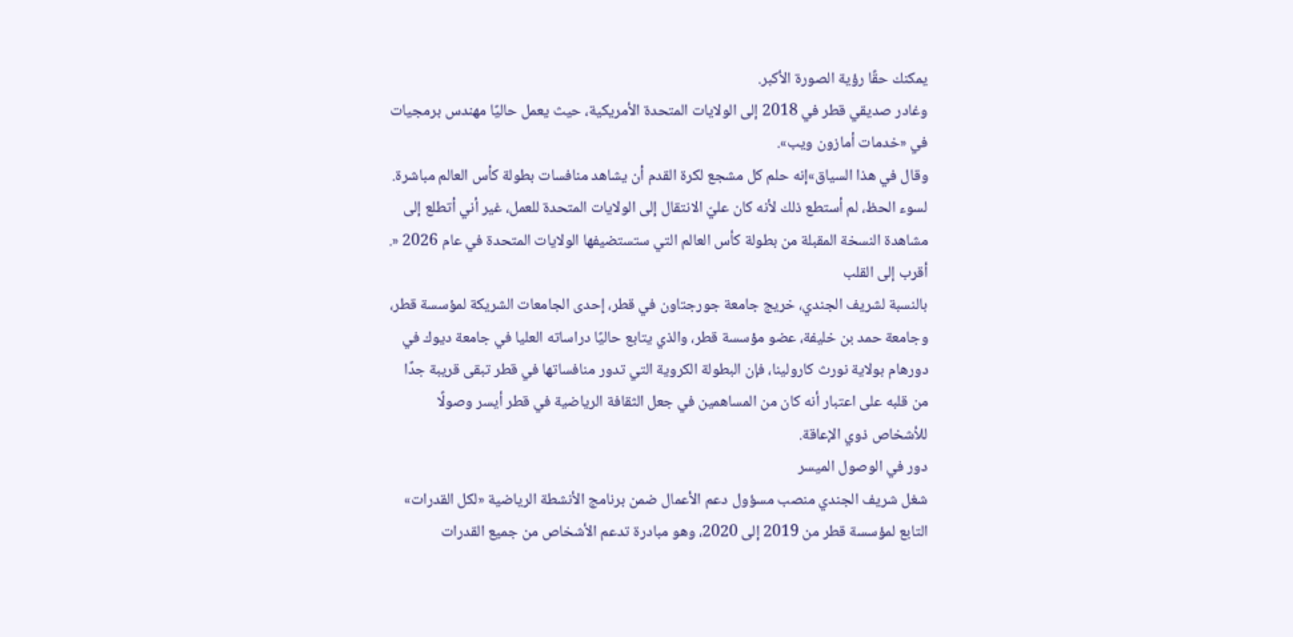يمكنك حقًا رؤية الصورة الأكبر.
وغادر صديقي قطر في 2018 إلى الولايات المتحدة الأمريكية، حيث يعمل حاليًا مهندس برمجيات في «خدمات أمازون ويب».
وقال في هذا السياق»إنه حلم كل مشجع لكرة القدم أن يشاهد منافسات بطولة كأس العالم مباشرة. لسوء الحظ، لم أستطع ذلك لأنه كان عليّ الانتقال إلى الولايات المتحدة للعمل، غير أني أتطلع إلى مشاهدة النسخة المقبلة من بطولة كأس العالم التي ستستضيفها الولايات المتحدة في عام 2026 «.
أقرب إلى القلب
بالنسبة لشريف الجندي، خريج جامعة جورجتاون في قطر، إحدى الجامعات الشريكة لمؤسسة قطر، وجامعة حمد بن خليفة، عضو مؤسسة قطر، والذي يتابع حاليًا دراساته العليا في جامعة ديوك في دورهام بولاية نورث كارولينا، فإن البطولة الكروية التي تدور منافساتها في قطر تبقى قريبة جدًا من قلبه على اعتبار أنه كان من المساهمين في جعل الثقافة الرياضية في قطر أيسر وصولًا للأشخاص ذوي الإعاقة.
دور في الوصول الميسر
شغل شريف الجندي منصب مسؤول دعم الأعمال ضمن برنامج الأنشطة الرياضية «لكل القدرات» التابع لمؤسسة قطر من 2019 إلى 2020، وهو مبادرة تدعم الأشخاص من جميع القدرات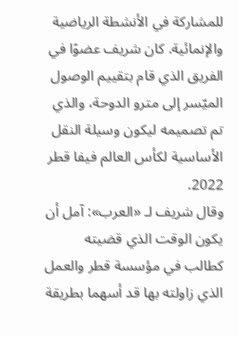للمشاركة في الأنشطة الرياضية والإنمائية. كان شريف عضوًا في الفريق الذي قام بتقييم الوصول الميّسر إلى مترو الدوحة، والذي تم تصميمه ليكون وسيلة النقل الأساسية لكأس العالم فيفا قطر 2022.
وقال شريف لـ «العرب»: آمل أن يكون الوقت الذي قضيته كطالب في مؤسسة قطر والعمل الذي زاولته بها قد أسهما بطريقة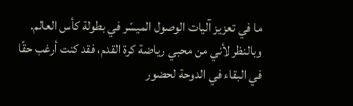ما في تعزيز آليات الوصول الميسّر في بطولة كأس العالم. وبالنظر لأني من محبي رياضة كرة القدم، فقد كنت أرغب حقًا في البقاء في الدوحة لحضور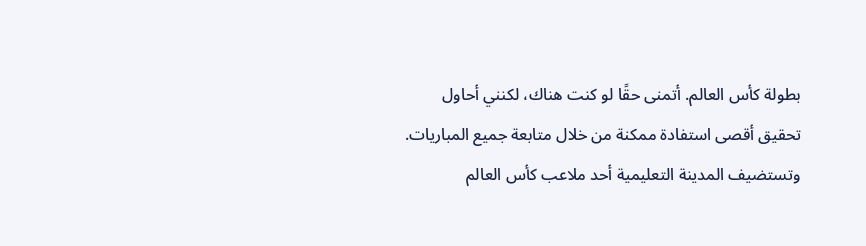بطولة كأس العالم. أتمنى حقًا لو كنت هناك، لكنني أحاول تحقيق أقصى استفادة ممكنة من خلال متابعة جميع المباريات.
وتستضيف المدينة التعليمية أحد ملاعب كأس العالم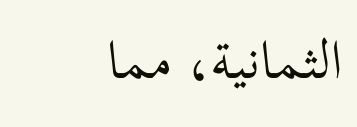الثمانية، مما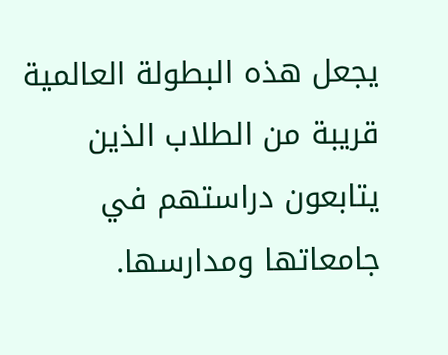يجعل هذه البطولة العالمية قريبة من الطلاب الذين يتابعون دراستهم في جامعاتها ومدارسها.